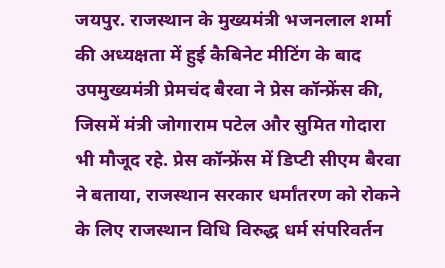जयपुर. राजस्थान के मुख्यमंत्री भजनलाल शर्मा की अध्यक्षता में हुई कैबिनेट मीटिंग के बाद उपमुख्यमंत्री प्रेमचंद बैरवा ने प्रेस कॉन्फ्रेंस की, जिसमें मंत्री जोगाराम पटेल और सुमित गोदारा भी मौजूद रहे. प्रेस कॉन्फ्रेंस में डिप्टी सीएम बैरवा ने बताया, राजस्थान सरकार धर्मांतरण को रोकने के लिए राजस्थान विधि विरुद्ध धर्म संपरिवर्तन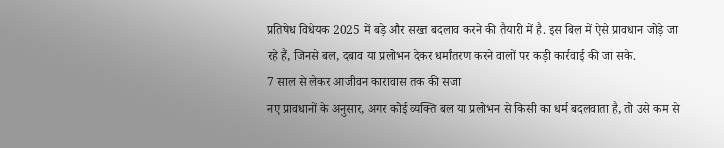प्रतिषेध विधेयक 2025 में बड़े और सख्त बदलाव करने की तैयारी में है. इस बिल में ऐसे प्रावधान जोड़े जा रहे हैं, जिनसे बल, दबाव या प्रलोभन देकर धर्मांतरण करने वालों पर कड़ी कार्रवाई की जा सके.
7 साल से लेकर आजीवन कारावास तक की सजा
नए प्रावधानों के अनुसार, अगर कोई व्यक्ति बल या प्रलोभन से किसी का धर्म बदलवाता है, तो उसे कम से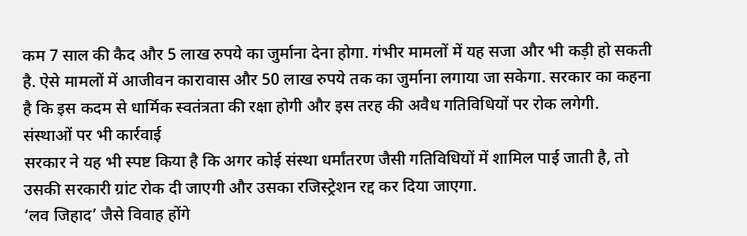कम 7 साल की कैद और 5 लाख रुपये का जुर्माना देना होगा. गंभीर मामलों में यह सजा और भी कड़ी हो सकती है. ऐसे मामलों में आजीवन कारावास और 50 लाख रुपये तक का जुर्माना लगाया जा सकेगा. सरकार का कहना है कि इस कदम से धार्मिक स्वतंत्रता की रक्षा होगी और इस तरह की अवैध गतिविधियों पर रोक लगेगी.
संस्थाओं पर भी कार्रवाई
सरकार ने यह भी स्पष्ट किया है कि अगर कोई संस्था धर्मांतरण जैसी गतिविधियों में शामिल पाई जाती है, तो उसकी सरकारी ग्रांट रोक दी जाएगी और उसका रजिस्ट्रेशन रद्द कर दिया जाएगा.
‘लव जिहाद’ जैसे विवाह होंगे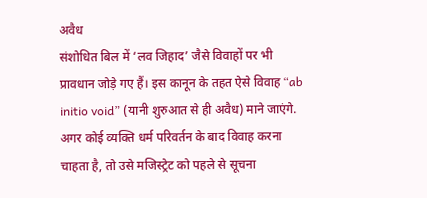अवैध
संशोधित बिल में ‘लव जिहाद’ जैसे विवाहों पर भी प्रावधान जोड़े गए हैं। इस कानून के तहत ऐसे विवाह “ab initio void” (यानी शुरुआत से ही अवैध) माने जाएंगे. अगर कोई व्यक्ति धर्म परिवर्तन के बाद विवाह करना चाहता है, तो उसे मजिस्ट्रेट को पहले से सूचना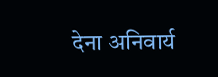देना अनिवार्य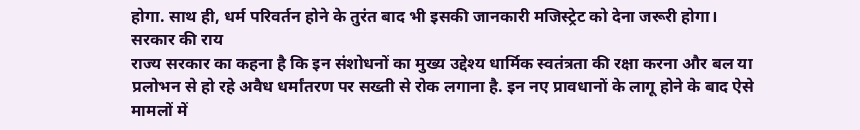होगा. साथ ही, धर्म परिवर्तन होने के तुरंत बाद भी इसकी जानकारी मजिस्ट्रेट को देना जरूरी होगा।
सरकार की राय
राज्य सरकार का कहना है कि इन संशोधनों का मुख्य उद्देश्य धार्मिक स्वतंत्रता की रक्षा करना और बल या प्रलोभन से हो रहे अवैध धर्मांतरण पर सख्ती से रोक लगाना है. इन नए प्रावधानों के लागू होने के बाद ऐसे मामलों में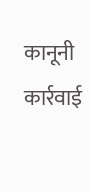कानूनी कार्रवाई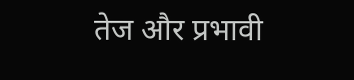तेज और प्रभावी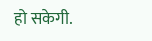हो सकेगी.